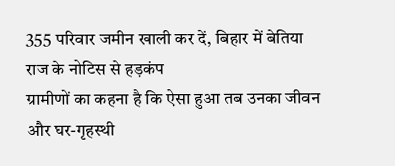355 परिवार जमीन खाली कर दें, बिहार में बेतिया राज के नोटिस से हड़कंप
ग्रामीणों का कहना है कि ऐसा हुआ तब उनका जीवन और घर-गृहस्थी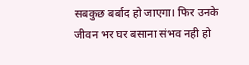सबकुछ बर्बाद हो जाएगा। फिर उनके जीवन भर घर बसाना संभव नही हो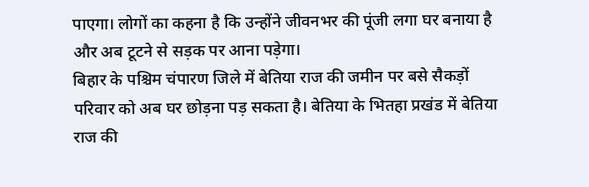पाएगा। लोगों का कहना है कि उन्होंने जीवनभर की पूंजी लगा घर बनाया है और अब टूटने से सड़क पर आना पड़ेगा।
बिहार के पश्चिम चंपारण जिले में बेतिया राज की जमीन पर बसे सैकड़ों परिवार को अब घर छोड़ना पड़ सकता है। बेतिया के भितहा प्रखंड में बेतिया राज की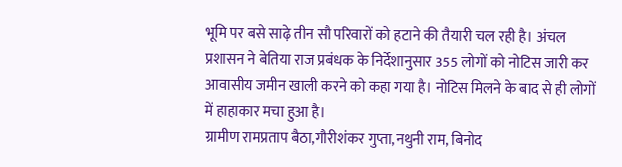भूमि पर बसे साढ़े तीन सौ परिवारों को हटाने की तैयारी चल रही है। अंचल प्रशासन ने बेतिया राज प्रबंधक के निर्देशानुसार 355 लोगों को नोटिस जारी कर आवासीय जमीन खाली करने को कहा गया है। नोटिस मिलने के बाद से ही लोगों में हाहाकार मचा हुआ है।
ग्रामीण रामप्रताप बैठा,गौरीशंकर गुप्ता,नथुनी राम, बिनोद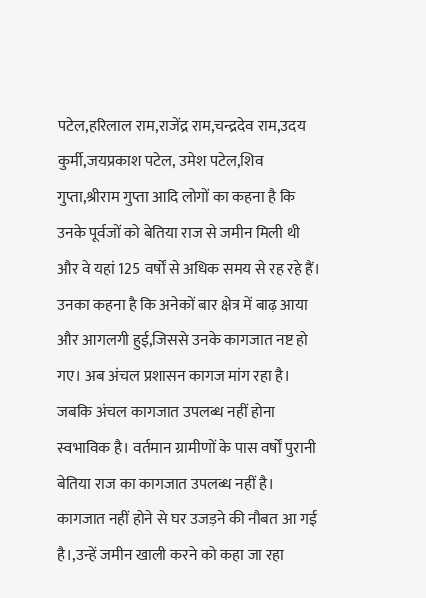पटेल,हरिलाल राम,राजेंद्र राम,चन्द्रदेव राम,उदय कुर्मी,जयप्रकाश पटेल, उमेश पटेल,शिव गुप्ता,श्रीराम गुप्ता आदि लोगों का कहना है कि उनके पूर्वजों को बेतिया राज से जमीन मिली थी और वे यहां 125 वर्षों से अधिक समय से रह रहे हैं। उनका कहना है कि अनेकों बार क्षेत्र में बाढ़ आया और आगलगी हुई,जिससे उनके कागजात नष्ट हो गए। अब अंचल प्रशासन कागज मांग रहा है। जबकि अंचल कागजात उपलब्ध नहीं होना स्वभाविक है। वर्तमान ग्रामीणों के पास वर्षों पुरानी बेतिया राज का कागजात उपलब्ध नहीं है।
कागजात नहीं होने से घर उजड़ने की नौबत आ गई है।,उन्हें जमीन खाली करने को कहा जा रहा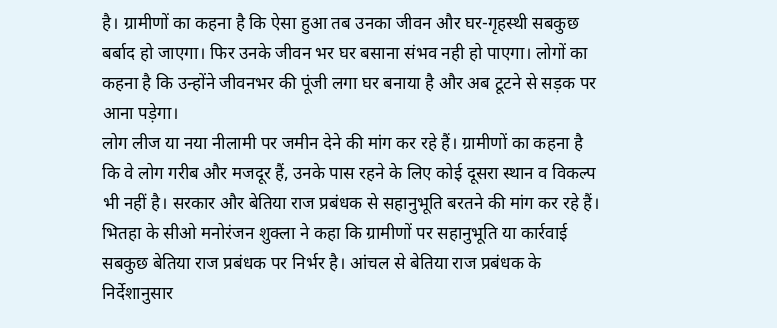है। ग्रामीणों का कहना है कि ऐसा हुआ तब उनका जीवन और घर-गृहस्थी सबकुछ बर्बाद हो जाएगा। फिर उनके जीवन भर घर बसाना संभव नही हो पाएगा। लोगों का कहना है कि उन्होंने जीवनभर की पूंजी लगा घर बनाया है और अब टूटने से सड़क पर आना पड़ेगा।
लोग लीज या नया नीलामी पर जमीन देने की मांग कर रहे हैं। ग्रामीणों का कहना है कि वे लोग गरीब और मजदूर हैं, उनके पास रहने के लिए कोई दूसरा स्थान व विकल्प भी नहीं है। सरकार और बेतिया राज प्रबंधक से सहानुभूति बरतने की मांग कर रहे हैं। भितहा के सीओ मनोरंजन शुक्ला ने कहा कि ग्रामीणों पर सहानुभूति या कार्रवाई सबकुछ बेतिया राज प्रबंधक पर निर्भर है। आंचल से बेतिया राज प्रबंधक के निर्देशानुसार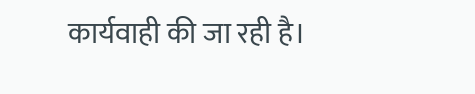कार्यवाही की जा रही है।